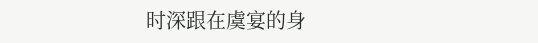时深跟在虞宴的身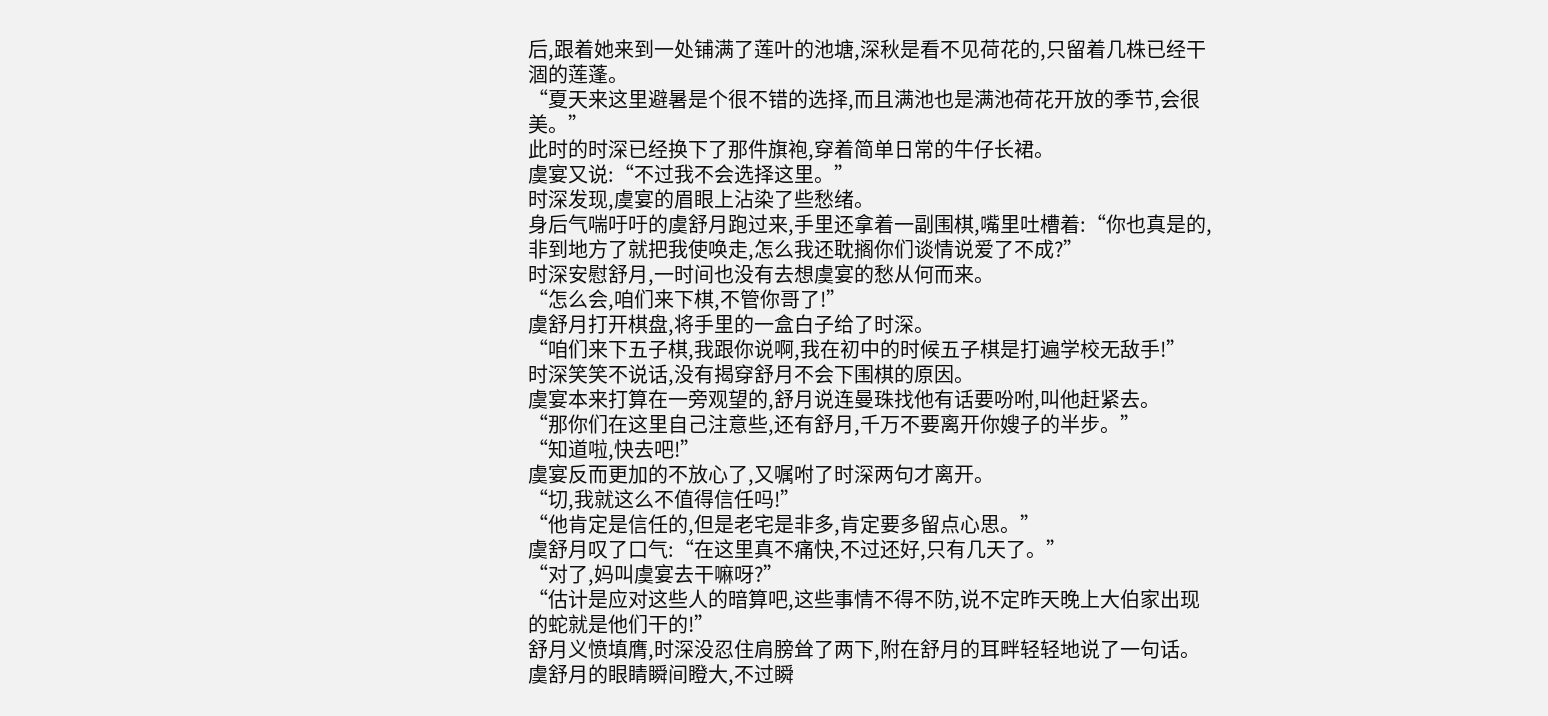后,跟着她来到一处铺满了莲叶的池塘,深秋是看不见荷花的,只留着几株已经干涸的莲蓬。
“夏天来这里避暑是个很不错的选择,而且满池也是满池荷花开放的季节,会很美。”
此时的时深已经换下了那件旗袍,穿着简单日常的牛仔长裙。
虞宴又说:“不过我不会选择这里。”
时深发现,虞宴的眉眼上沾染了些愁绪。
身后气喘吁吁的虞舒月跑过来,手里还拿着一副围棋,嘴里吐槽着:“你也真是的,非到地方了就把我使唤走,怎么我还耽搁你们谈情说爱了不成?”
时深安慰舒月,一时间也没有去想虞宴的愁从何而来。
“怎么会,咱们来下棋,不管你哥了!”
虞舒月打开棋盘,将手里的一盒白子给了时深。
“咱们来下五子棋,我跟你说啊,我在初中的时候五子棋是打遍学校无敌手!”
时深笑笑不说话,没有揭穿舒月不会下围棋的原因。
虞宴本来打算在一旁观望的,舒月说连曼珠找他有话要吩咐,叫他赶紧去。
“那你们在这里自己注意些,还有舒月,千万不要离开你嫂子的半步。”
“知道啦,快去吧!”
虞宴反而更加的不放心了,又嘱咐了时深两句才离开。
“切,我就这么不值得信任吗!”
“他肯定是信任的,但是老宅是非多,肯定要多留点心思。”
虞舒月叹了口气:“在这里真不痛快,不过还好,只有几天了。”
“对了,妈叫虞宴去干嘛呀?”
“估计是应对这些人的暗算吧,这些事情不得不防,说不定昨天晚上大伯家出现的蛇就是他们干的!”
舒月义愤填膺,时深没忍住肩膀耸了两下,附在舒月的耳畔轻轻地说了一句话。
虞舒月的眼睛瞬间瞪大,不过瞬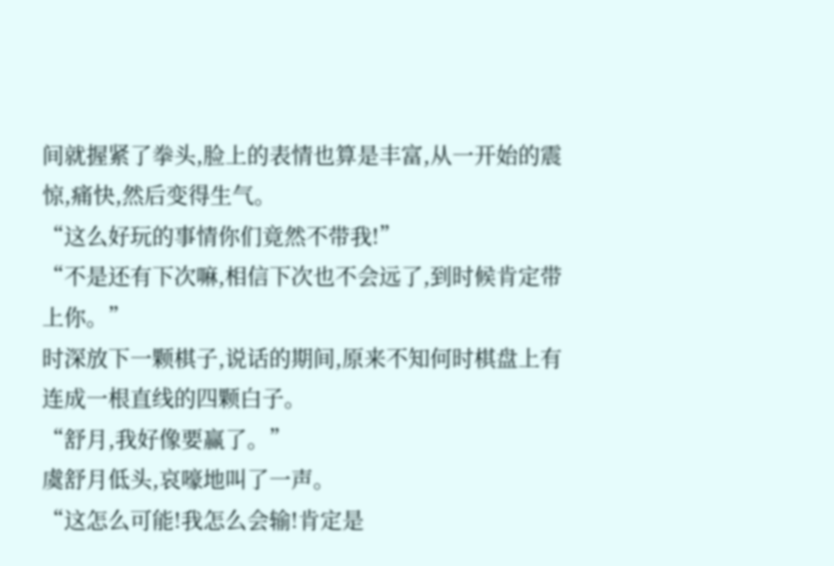间就握紧了拳头,脸上的表情也算是丰富,从一开始的震惊,痛快,然后变得生气。
“这么好玩的事情你们竟然不带我!”
“不是还有下次嘛,相信下次也不会远了,到时候肯定带上你。”
时深放下一颗棋子,说话的期间,原来不知何时棋盘上有连成一根直线的四颗白子。
“舒月,我好像要赢了。”
虞舒月低头,哀嚎地叫了一声。
“这怎么可能!我怎么会输!肯定是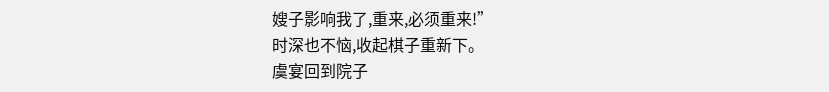嫂子影响我了,重来,必须重来!”
时深也不恼,收起棋子重新下。
虞宴回到院子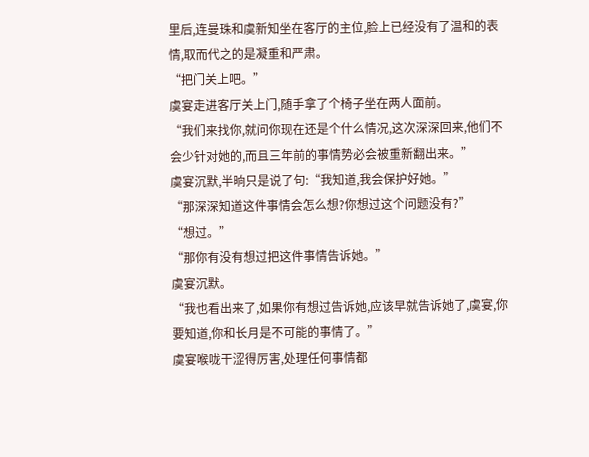里后,连曼珠和虞新知坐在客厅的主位,脸上已经没有了温和的表情,取而代之的是凝重和严肃。
“把门关上吧。”
虞宴走进客厅关上门,随手拿了个椅子坐在两人面前。
“我们来找你,就问你现在还是个什么情况,这次深深回来,他们不会少针对她的,而且三年前的事情势必会被重新翻出来。”
虞宴沉默,半晌只是说了句:“我知道,我会保护好她。”
“那深深知道这件事情会怎么想?你想过这个问题没有?”
“想过。”
“那你有没有想过把这件事情告诉她。”
虞宴沉默。
“我也看出来了,如果你有想过告诉她,应该早就告诉她了,虞宴,你要知道,你和长月是不可能的事情了。”
虞宴喉咙干涩得厉害,处理任何事情都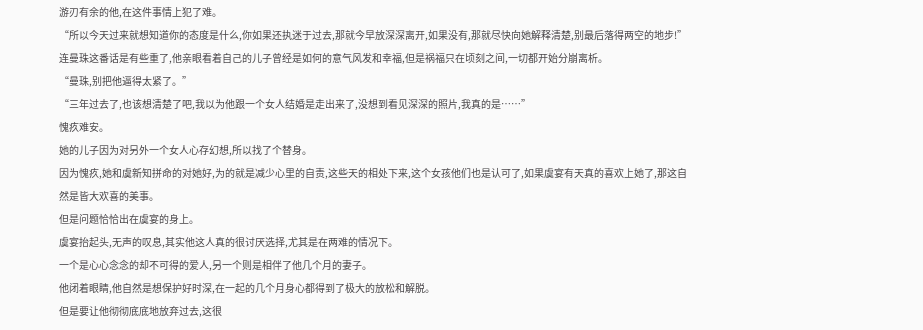游刃有余的他,在这件事情上犯了难。
“所以今天过来就想知道你的态度是什么,你如果还执迷于过去,那就今早放深深离开,如果没有,那就尽快向她解释清楚,别最后落得两空的地步!”
连曼珠这番话是有些重了,他亲眼看着自己的儿子曾经是如何的意气风发和幸福,但是祸福只在顷刻之间,一切都开始分崩离析。
“曼珠,别把他逼得太紧了。”
“三年过去了,也该想清楚了吧,我以为他跟一个女人结婚是走出来了,没想到看见深深的照片,我真的是……”
愧疚难安。
她的儿子因为对另外一个女人心存幻想,所以找了个替身。
因为愧疚,她和虞新知拼命的对她好,为的就是减少心里的自责,这些天的相处下来,这个女孩他们也是认可了,如果虞宴有天真的喜欢上她了,那这自然是皆大欢喜的美事。
但是问题恰恰出在虞宴的身上。
虞宴抬起头,无声的叹息,其实他这人真的很讨厌选择,尤其是在两难的情况下。
一个是心心念念的却不可得的爱人,另一个则是相伴了他几个月的妻子。
他闭着眼睛,他自然是想保护好时深,在一起的几个月身心都得到了极大的放松和解脱。
但是要让他彻彻底底地放弃过去,这很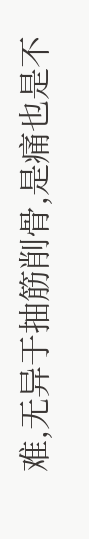难,无异于抽筋削骨,是痛也是不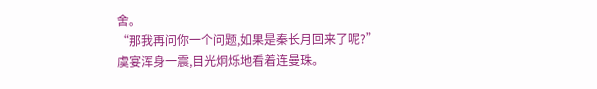舍。
“那我再问你一个问题,如果是秦长月回来了呢?”
虞宴浑身一震,目光炯烁地看着连曼珠。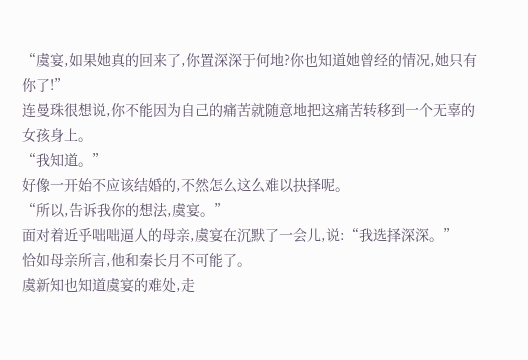“虞宴,如果她真的回来了,你置深深于何地?你也知道她曾经的情况,她只有你了!”
连曼珠很想说,你不能因为自己的痛苦就随意地把这痛苦转移到一个无辜的女孩身上。
“我知道。”
好像一开始不应该结婚的,不然怎么这么难以抉择呢。
“所以,告诉我你的想法,虞宴。”
面对着近乎咄咄逼人的母亲,虞宴在沉默了一会儿,说:“我选择深深。”
恰如母亲所言,他和秦长月不可能了。
虞新知也知道虞宴的难处,走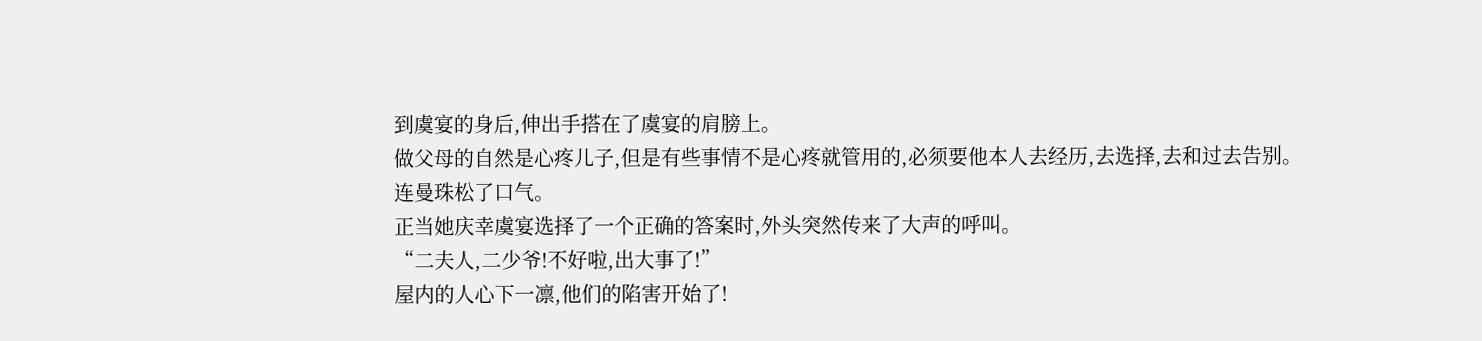到虞宴的身后,伸出手搭在了虞宴的肩膀上。
做父母的自然是心疼儿子,但是有些事情不是心疼就管用的,必须要他本人去经历,去选择,去和过去告别。
连曼珠松了口气。
正当她庆幸虞宴选择了一个正确的答案时,外头突然传来了大声的呼叫。
“二夫人,二少爷!不好啦,出大事了!”
屋内的人心下一凛,他们的陷害开始了!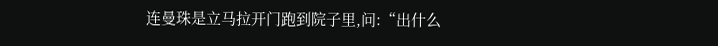连曼珠是立马拉开门跑到院子里,问:“出什么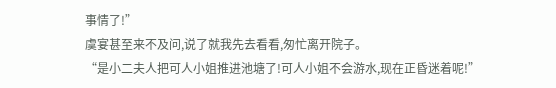事情了!”
虞宴甚至来不及问,说了就我先去看看,匆忙离开院子。
“是小二夫人把可人小姐推进池塘了!可人小姐不会游水,现在正昏迷着呢!”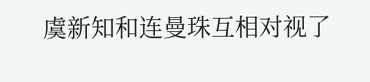虞新知和连曼珠互相对视了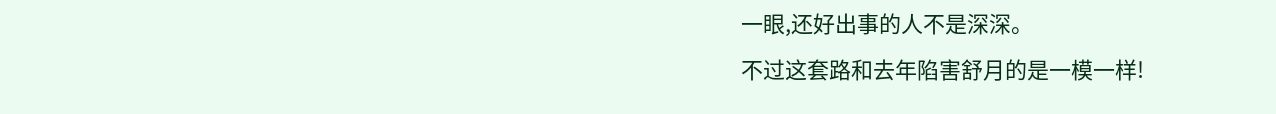一眼,还好出事的人不是深深。
不过这套路和去年陷害舒月的是一模一样!